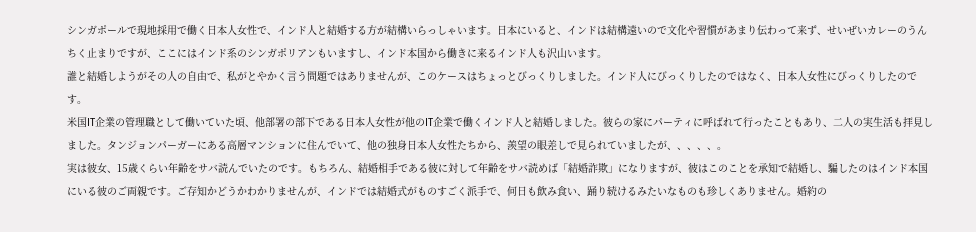シンガポールで現地採用で働く日本人女性で、インド人と結婚する方が結構いらっしゃいます。日本にいると、インドは結構遠いので文化や習慣があまり伝わって来ず、せいぜいカレーのうんちく止まりですが、ここにはインド系のシンガポリアンもいますし、インド本国から働きに来るインド人も沢山います。
誰と結婚しようがその人の自由で、私がとやかく言う問題ではありませんが、このケースはちょっとびっくりしました。インド人にびっくりしたのではなく、日本人女性にびっくりしたのです。
米国IT企業の管理職として働いていた頃、他部署の部下である日本人女性が他のIT企業で働くインド人と結婚しました。彼らの家にパーティに呼ばれて行ったこともあり、二人の実生活も拝見しました。タンジョンパーガーにある高層マンションに住んでいて、他の独身日本人女性たちから、羨望の眼差しで見られていましたが、、、、、。
実は彼女、15歳くらい年齢をサバ読んでいたのです。もちろん、結婚相手である彼に対して年齢をサバ読めば「結婚詐欺」になりますが、彼はこのことを承知で結婚し、騙したのはインド本国にいる彼のご両親です。ご存知かどうかわかりませんが、インドでは結婚式がものすごく派手で、何日も飲み食い、踊り続けるみたいなものも珍しくありません。婚約の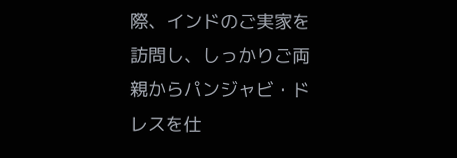際、インドのご実家を訪問し、しっかりご両親からパンジャビ・ドレスを仕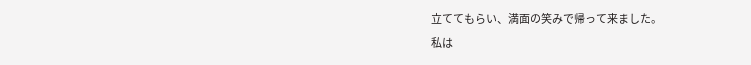立ててもらい、満面の笑みで帰って来ました。
私は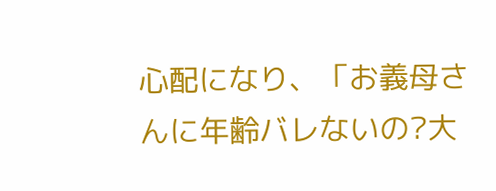心配になり、「お義母さんに年齢バレないの?大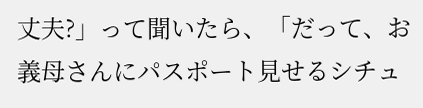丈夫?」って聞いたら、「だって、お義母さんにパスポート見せるシチュ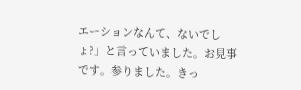エーションなんて、ないでしょ?」と言っていました。お見事です。参りました。きっ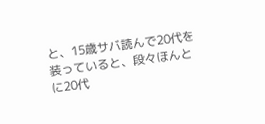と、15歳サバ読んで20代を装っていると、段々ほんとに20代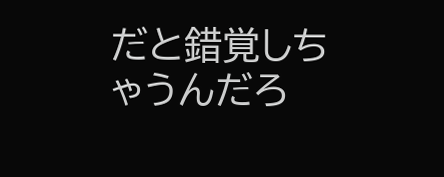だと錯覚しちゃうんだろ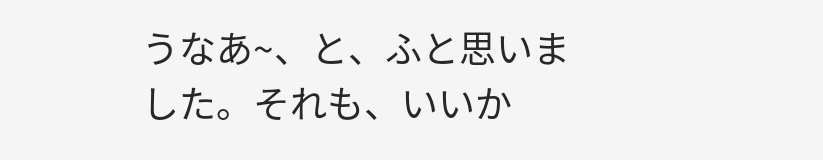うなあ~、と、ふと思いました。それも、いいか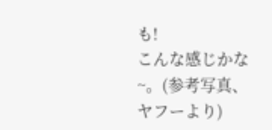も!
こんな感じかな~。(参考写真、ヤフーより)